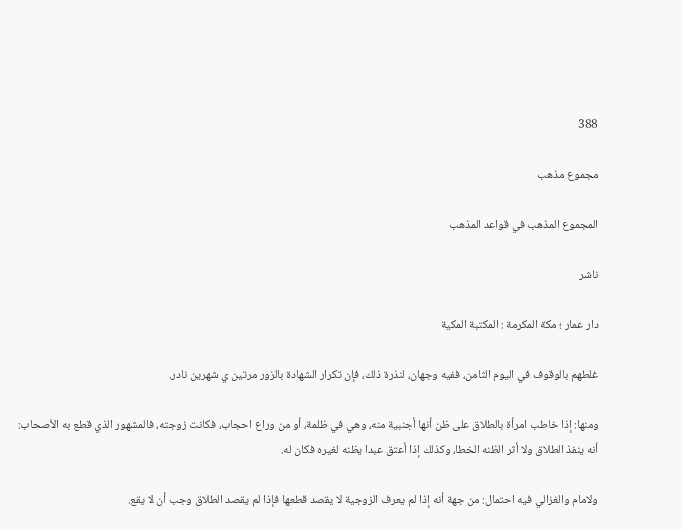388

مجموع مذهب

المجموع المذهب في قواعد المذهب

ناشر

دار عمار ؛ مكة المكرمة : المكتبة المكية

غلطهم بالوقوف في اليوم الثامن، ففيه وجهان، لنذرة ذلك، فإن تكرار الشهادة بالزور مرتين ي شهرين نادر.

ومنها: إذا خاطب امرأة بالطلاق على ظن أنها أجنبية منه، وهي في ظلمة، أو من وراع احجاب، فكانت زوجته، فالمشهور الذي قطع به الأصحاب: أنه ينفذ الطلاق ولا أثر الظنه الخطا، وكذلك إذا أعتق عبدا يظنه لغيره فكان له.

ولامام والغزالي فيه احتمال: من جهة أنه إذا لم يعرف الزوجية لا يقصد قطعها فإذا لم يقصد الطلاق وجب أن لا يقع.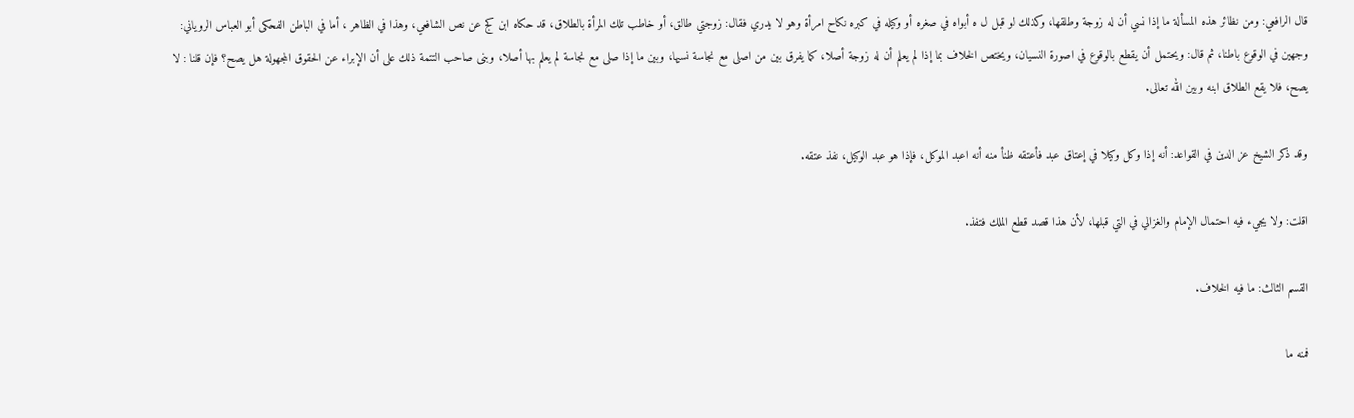قال الرافعي: ومن نظائر هذه المسألة ما إذا نسي أن له زوجة وطلقها، وكذلك لو قبل ل ه أبواه في صغره أو وكيله في كبره نكاح امرأة وهو لا يدري فقال: زوجتي طالق، أو خاطب تلك المرأة بالطلاق، قد حكاه ابن كج عن نص الشافعي، وهذا في الظاهر ، أما في الباطن الفحكى أبو العباس الروياني: وجهين في الوقوع باطنا، ثم قال: ويحتمل أن يقطع بالوقوع في اصورة النسيان، ويختص الخلاف بما إذا لم يعلم أن له زوجة أصلا، كما يفرق بين من اصلى مع نجاسة نسيها، وبين ما إذا صلى مع نجاسة لم يعلم بها أصلا، وبنى صاحب التتمة ذلك على أن الإبراء عن الحقوق المجهولة هل يصح؟ فإن قلنا : لا يصح، فلا يقع الطلاق ابنه وبين الله تعالى.

وقد ذكر الشيخ عز الدين في القواعد: أنه إذا وكل وكيلا في إعتاق عبد فأعتقه ظنأ منه أنه اعبد الموكل، فإذا هو عبد الوكيل، نفذ عتقه.

اقلت: ولا يجيء فيه احتمال الإمام والغزالي في التي قبلها، لأن هذا قصد قطع الملك فتفذ.

القسم الثالث: ما فيه الخلاف.

فمنه ما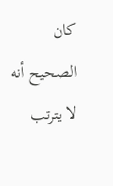كان الصحيح أنه لا يترتب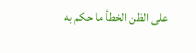على الظن الخطأ ما حكم به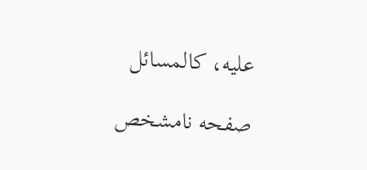عليه، كالمسائل

صفحه نامشخص